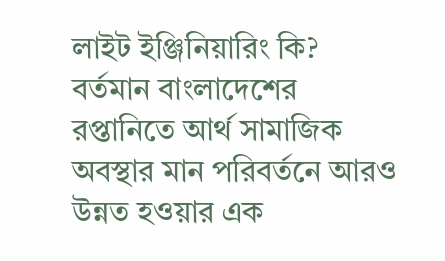লাইট ইঞ্জিনিয়ারিং কি?
বর্তমান বাংলাদেশের রপ্তানিতে আর্থ সামাজিক অবস্থার মান পরিবর্তনে আরও উন্নত হওয়ার এক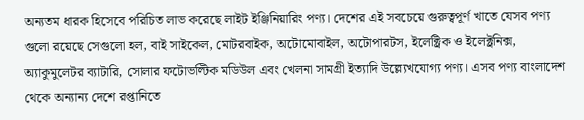অন্যতম ধারক হিসেবে পরিচিত লাভ করেছে লাইট ইঞ্জিনিয়ারিং পণ্য। দেশের এই সবচেয়ে গুরুত্বপূর্ণ খাতে যেসব পণ্য গুলো রয়েছে সেগুলো হল, বাই সাইকেল, মোটরবাইক, অটোমোবাইল, অটোপারটস, ইলেক্ট্রিক ও ইলেক্ট্রনিক্স, অ্যাকুমুলেটর ব্যাটারি, সোলার ফটোভল্টিক মডিউল এবং খেলনা সামগ্রী ইত্যাদি উল্ল্যেখযোগ্য পণ্য। এসব পণ্য বাংলাদেশ থেকে অন্যান্য দেশে রপ্তানিতে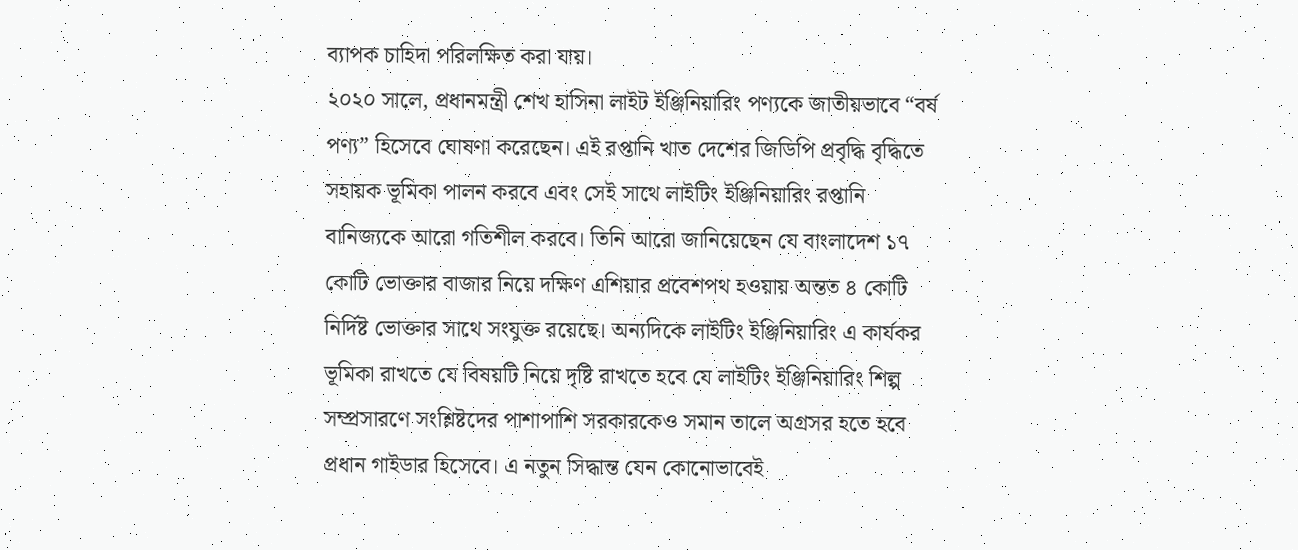ব্যাপক চাহিদা পরিলক্ষিত করা যায়।
২০২০ সালে, প্রধানমন্ত্রী শেখ হাসিনা লাইট ইঞ্জিনিয়ারিং পণ্যকে জাতীয়ভাবে “বর্ষ পণ্য” হিসেবে ঘোষণা করেছেন। এই রপ্তানি খাত দেশের জিডিপি প্রবৃদ্ধি বৃদ্ধিতে সহায়ক ভূমিকা পালন করবে এবং সেই সাথে লাইটিং ইঞ্জিনিয়ারিং রপ্তানি বানিজ্যকে আরো গতিশীল করবে। তিনি আরো জানিয়েছেন যে বাংলাদেশ ১৭ কোটি ভোক্তার বাজার নিয়ে দক্ষিণ এশিয়ার প্রবেশপথ হওয়ায় অন্তত ৪ কোটি নির্দিষ্ট ভোক্তার সাথে সংযুক্ত রয়েছে। অন্যদিকে লাইটিং ইঞ্জিনিয়ারিং এ কার্যকর ভূমিকা রাখতে যে বিষয়টি নিয়ে দৃষ্টি রাখতে হবে যে লাইটিং ইঞ্জিনিয়ারিং শিল্প সম্প্রসারণে সংশ্লিষ্টদের পাশাপাশি সরকারকেও সমান তালে অগ্রসর হতে হবে প্রধান গাইডার হিসেবে। এ নতুন সিদ্ধান্ত যেন কোনোভাবেই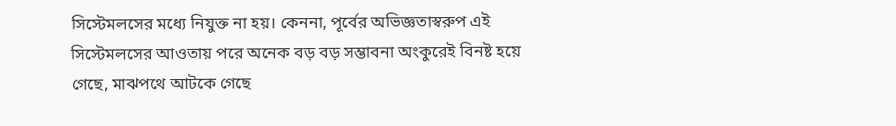সিস্টেমলসের মধ্যে নিযুক্ত না হয়। কেননা, পূর্বের অভিজ্ঞতাস্বরুপ এই সিস্টেমলসের আওতায় পরে অনেক বড় বড় সম্ভাবনা অংকুরেই বিনষ্ট হয়ে গেছে, মাঝপথে আটকে গেছে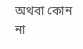অথবা কোন না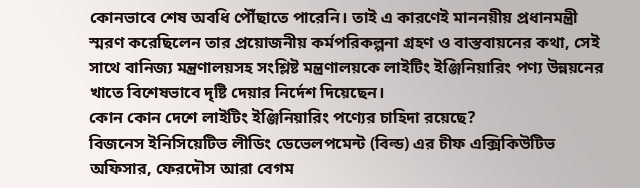কোনভাবে শেষ অবধি পৌঁছাতে পারেনি। তাই এ কারণেই মাননয়ীয় প্রধানমন্ত্রী স্মরণ করেছিলেন তার প্রয়োজনীয় কর্মপরিকল্পনা গ্রহণ ও বাস্তবায়নের কথা, সেই সাথে বানিজ্য মন্ত্রণালয়সহ সংশ্লিষ্ট মন্ত্রণালয়কে লাইটিং ইঞ্জিনিয়ারিং পণ্য উন্নয়নের খাতে বিশেষভাবে দৃষ্টি দেয়ার নির্দেশ দিয়েছেন।
কোন কোন দেশে লাইটিং ইঞ্জিনিয়ারিং পণ্যের চাহিদা রয়েছে?
বিজনেস ইনিসিয়েটিভ লীডিং ডেভেলপমেন্ট (বিল্ড) এর চীফ এক্সিকিউটিভ অফিসার, ফেরদৌস আরা বেগম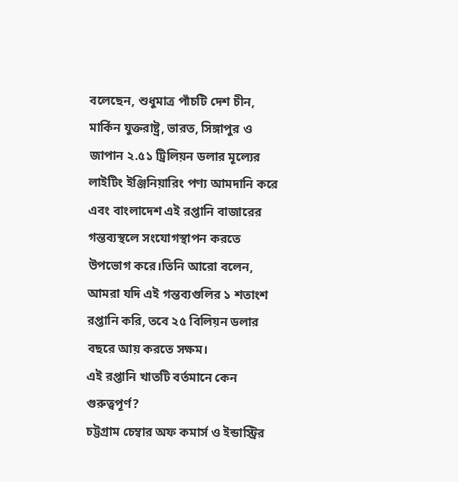বলেছেন, শুধুমাত্র পাঁচটি দেশ চীন, মার্কিন যুক্তরাষ্ট্র, ভারত, সিঙ্গাপুর ও জাপান ২.৫১ ট্রিলিয়ন ডলার মূল্যের লাইটিং ইঞ্জিনিয়ারিং পণ্য আমদানি করে এবং বাংলাদেশ এই রপ্তানি বাজারের গন্তব্যস্থলে সংযোগস্থাপন করতে উপভোগ করে।তিনি আরো বলেন, আমরা যদি এই গন্তব্যগুলির ১ শতাংশ রপ্তানি করি, তবে ২৫ বিলিয়ন ডলার বছরে আয় করতে সক্ষম।
এই রপ্তানি খাতটি বর্তমানে কেন গুরুত্বপূর্ণ?
চট্টগ্রাম চেম্বার অফ কমার্স ও ইন্ডাস্ট্রির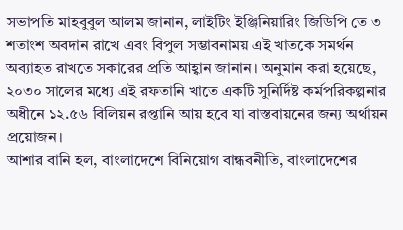সভাপতি মাহবুবুল আলম জানান, লাইটিং ইঞ্জিনিয়ারিং জিডিপি তে ৩ শতাংশ অবদান রাখে এবং বিপুল সম্ভাবনাময় এই খাতকে সমর্থন অব্যাহত রাখতে সকারের প্রতি আহ্বান জানান। অনুমান করা হয়েছে, ২০৩০ সালের মধ্যে এই রফতানি খাতে একটি সুনির্দিষ্ট কর্মপরিকল্পনার অধীনে ১২.৫৬ বিলিয়ন রপ্তানি আয় হবে যা বাস্তবায়নের জন্য অর্থায়ন প্রয়োজন।
আশার বানি হল, বাংলাদেশে বিনিয়োগ বান্ধবনীতি, বাংলাদেশের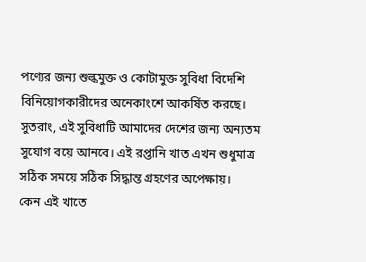পণ্যের জন্য শুল্কমুক্ত ও কোটামুক্ত সুবিধা বিদেশি বিনিয়োগকারীদের অনেকাংশে আকর্ষিত করছে। সুতরাং, এই সুবিধাটি আমাদের দেশের জন্য অন্যতম সুযোগ বয়ে আনবে। এই রপ্তানি খাত এখন শুধুমাত্র সঠিক সময়ে সঠিক সিদ্ধান্ত গ্রহণের অপেক্ষায়।
কেন এই খাতে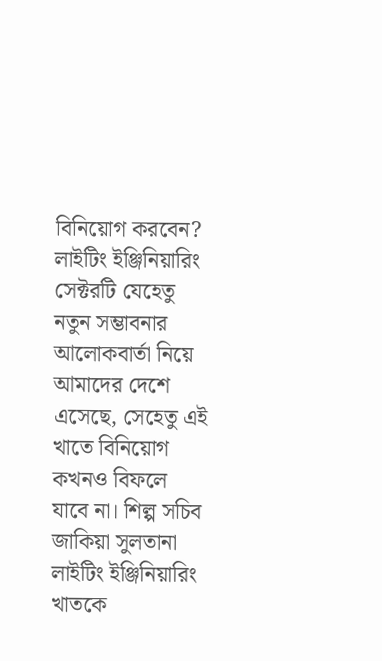বিনিয়োগ করবেন?
লাইটিং ইঞ্জিনিয়ারিং সেক্টরটি যেহেতু নতুন সম্ভাবনার আলোকবার্তা নিয়ে আমাদের দেশে এসেছে, সেহেতু এই খাতে বিনিয়োগ কখনও বিফলে যাবে না। শিল্প সচিব জাকিয়া সুলতানা লাইটিং ইঞ্জিনিয়ারিং খাতকে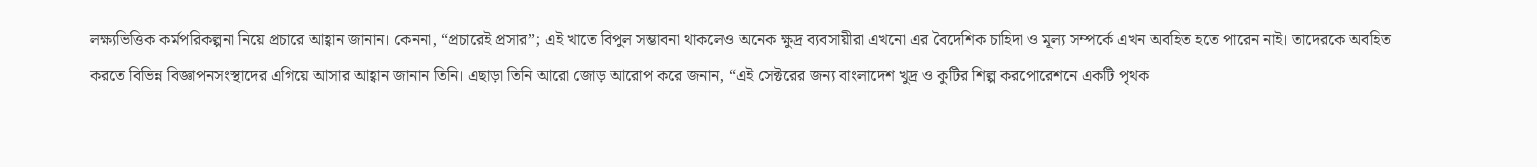লক্ষ্যভিত্তিক কর্মপরিকল্পনা নিয়ে প্রচারে আহ্বান জানান। কেননা, “প্রচারেই প্রসার”; এই খাতে বিপুল সম্ভাবনা থাকলেও অনেক ক্ষুদ্র ব্যবসায়ীরা এখনো এর বৈদেশিক চাহিদা ও মূল্য সম্পর্কে এখন অবহিত হতে পারেন নাই। তাদেরকে অবহিত করতে বিভিন্ন বিজ্ঞাপনসংস্থাদের এগিয়ে আসার আহ্বান জানান তিনি। এছাড়া তিনি আরো জোড় আরোপ করে জনান, “এই সেক্টরের জন্য বাংলাদেশ খুদ্র ও কুটির শিল্প করপোরেশনে একটি পৃথক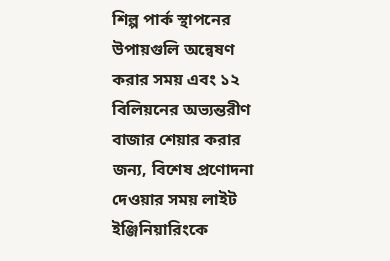শিল্প পার্ক স্থাপনের উপায়গুলি অন্বেষণ করার সময় এবং ১২ বিলিয়নের অভ্যন্তরীণ বাজার শেয়ার করার জন্য, বিশেষ প্রণোদনা দেওয়ার সময় লাইট ইঞ্জিনিয়ারিংকে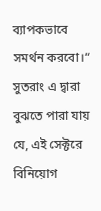ব্যাপকভাবে সমর্থন করবো।“ সুতরাং এ দ্বারা বুঝতে পারা যায় যে, এই সেক্টরে বিনিয়োগ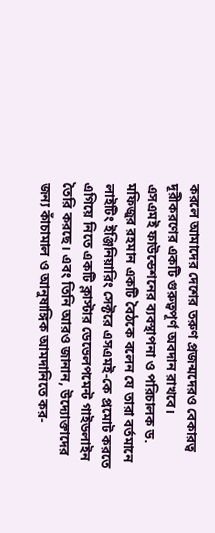করলে আমাদের দেশের তরুণ প্রজন্মদেরও বেকারত্ব দূরীকরণের একটি গুরুত্বপূর্ণ অবদান রাখবে।
এসএমই ফাউন্ডেশনের ব্যবস্থাপনা ও পরিচালক ড. মফিজুর রহমান একটি বৈঠকে বলেন যে তারা বর্তমানে লাইটিং ইঞ্জিনিয়ারিং সেক্টরে এসএমই-কে প্রমোট করতে এগিয়ে নিতে একটি ক্লাস্টার ডেভেলপমেন্ট গাইডলাইন তৈরি করছে। এবং তিনি আরও জানান, উদ্যোক্তাদের জন্য কাঁচামাল ও আনুষাঙ্গিক আমদানিতে কর-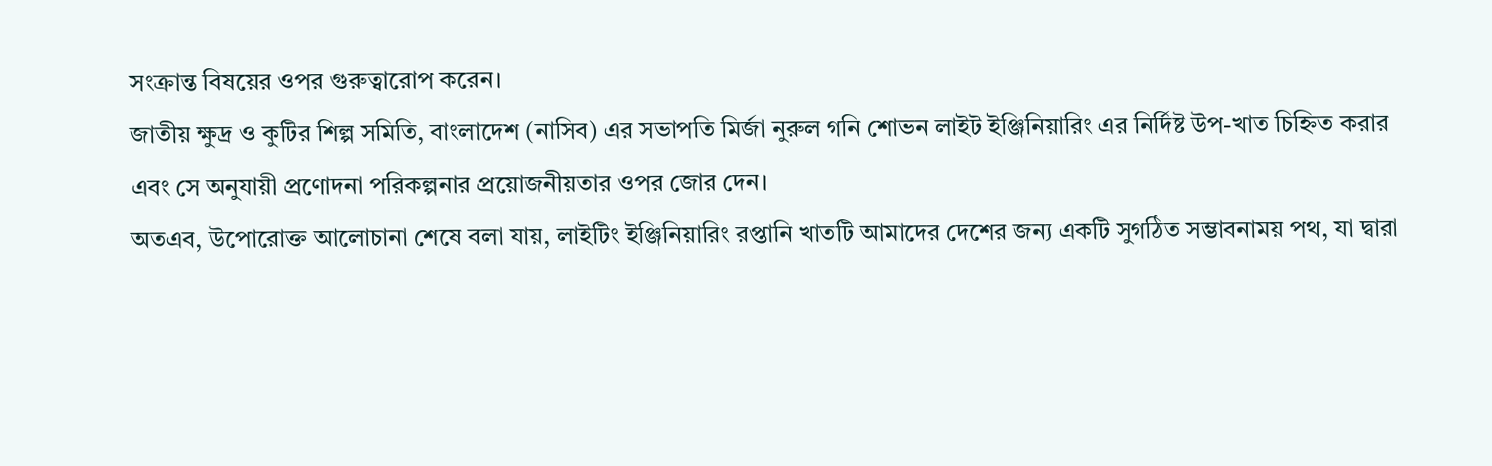সংক্রান্ত বিষয়ের ওপর গুরুত্বারোপ করেন।
জাতীয় ক্ষুদ্র ও কুটির শিল্প সমিতি, বাংলাদেশ (নাসিব) এর সভাপতি মির্জা নুরুল গনি শোভন লাইট ইঞ্জিনিয়ারিং এর নির্দিষ্ট উপ-খাত চিহ্নিত করার এবং সে অনুযায়ী প্রণোদনা পরিকল্পনার প্রয়োজনীয়তার ওপর জোর দেন।
অতএব, উপোরোক্ত আলোচানা শেষে বলা যায়, লাইটিং ইঞ্জিনিয়ারিং রপ্তানি খাতটি আমাদের দেশের জন্য একটি সুগঠিত সম্ভাবনাময় পথ, যা দ্বারা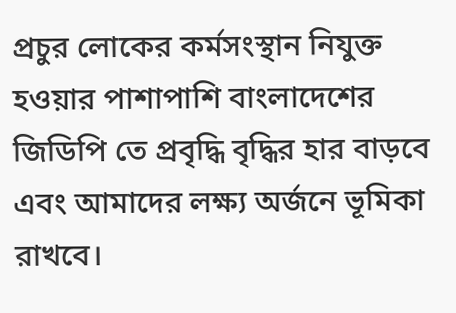প্রচুর লোকের কর্মসংস্থান নিযুক্ত হওয়ার পাশাপাশি বাংলাদেশের জিডিপি তে প্রবৃদ্ধি বৃদ্ধির হার বাড়বে এবং আমাদের লক্ষ্য অর্জনে ভূমিকা রাখবে।